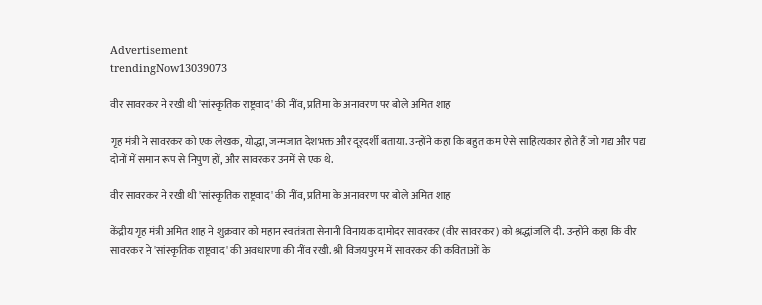Advertisement
trendingNow13039073

वीर सावरकर ने रखी थी 'सांस्कृतिक राष्ट्रवाद' की नींव, प्रतिमा के अनावरण पर बोले अमित शाह

गृह मंत्री ने सावरकर को एक लेखक, योद्धा, जन्मजात देशभक्त और दूरदर्शी बताया. उन्होंने कहा कि बहुत कम ऐसे साहित्यकार होते हैं जो गद्य और पद्य दोनों में समान रूप से निपुण हों, और सावरकर उनमें से एक थे.

वीर सावरकर ने रखी थी 'सांस्कृतिक राष्ट्रवाद' की नींव, प्रतिमा के अनावरण पर बोले अमित शाह

केंद्रीय गृह मंत्री अमित शाह ने शुक्रवार को महान स्वतंत्रता सेनानी विनायक दामोदर सावरकर (वीर सावरकर) को श्रद्धांजलि दी. उन्होंने कहा कि वीर सावरकर ने 'सांस्कृतिक राष्ट्रवाद' की अवधारणा की नींव रखी. श्री विजयपुरम में सावरकर की कविताओं के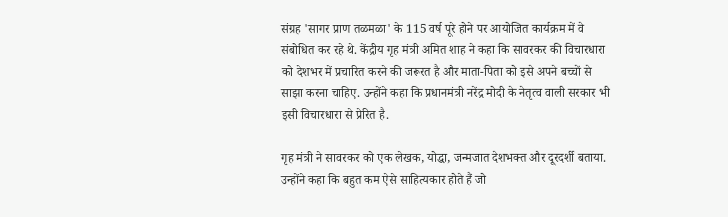संग्रह 'सागर प्राण तळमळा' के 115 वर्ष पूरे होने पर आयोजित कार्यक्रम में वे संबोधित कर रहे थे. केंद्रीय गृह मंत्री अमित शाह ने कहा कि सावरकर की विचारधारा को देशभर में प्रचारित करने की जरूरत है और माता-पिता को इसे अपने बच्चों से साझा करना चाहिए. उन्होंने कहा कि प्रधानमंत्री नरेंद्र मोदी के नेतृत्व वाली सरकार भी इसी विचारधारा से प्रेरित है.

गृह मंत्री ने सावरकर को एक लेखक, योद्धा, जन्मजात देशभक्त और दूरदर्शी बताया. उन्होंने कहा कि बहुत कम ऐसे साहित्यकार होते हैं जो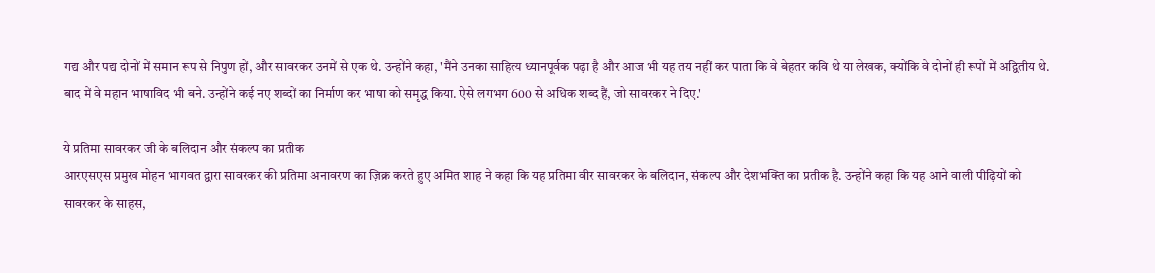गद्य और पद्य दोनों में समान रूप से निपुण हों, और सावरकर उनमें से एक थे. उन्होंने कहा, 'मैंने उनका साहित्य ध्यानपूर्वक पढ़ा है और आज भी यह तय नहीं कर पाता कि वे बेहतर कवि थे या लेखक, क्योंकि वे दोनों ही रूपों में अद्वितीय थे. बाद में वे महान भाषाविद भी बने. उन्होंने कई नए शब्दों का निर्माण कर भाषा को समृद्ध किया. ऐसे लगभग 600 से अधिक शब्द हैं, जो सावरकर ने दिए.'

ये प्रतिमा सावरकर जी के बलिदान और संकल्प का प्रतीक
आरएसएस प्रमुख मोहन भागवत द्वारा सावरकर की प्रतिमा अनावरण का ज़िक्र करते हुए अमित शाह ने कहा कि यह प्रतिमा वीर सावरकर के बलिदान, संकल्प और देशभक्ति का प्रतीक है. उन्होंने कहा कि यह आने वाली पीढ़ियों को सावरकर के साहस,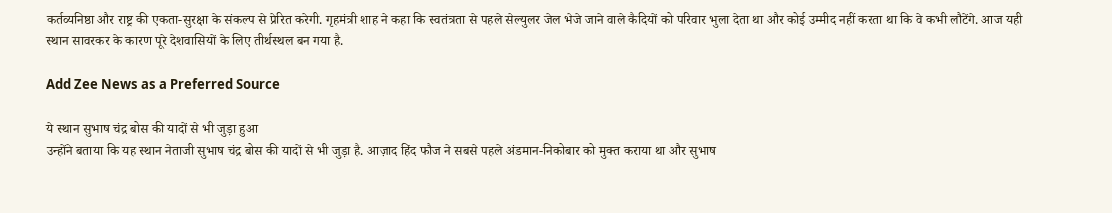कर्तव्यनिष्ठा और राष्ट्र की एकता-सुरक्षा के संकल्प से प्रेरित करेगी. गृहमंत्री शाह ने कहा कि स्वतंत्रता से पहले सेल्युलर जेल भेजे जाने वाले कैदियों को परिवार भुला देता था और कोई उम्मीद नहीं करता था कि वे कभी लौटेंगे. आज यही स्थान सावरकर के कारण पूरे देशवासियों के लिए तीर्थस्थल बन गया है.

Add Zee News as a Preferred Source

ये स्थान सुभाष चंद्र बोस की यादों से भी जुड़ा हुआ
उन्होंने बताया कि यह स्थान नेताजी सुभाष चंद्र बोस की यादों से भी जुड़ा है. आज़ाद हिंद फौज ने सबसे पहले अंडमान-निकोबार को मुक्त कराया था और सुभाष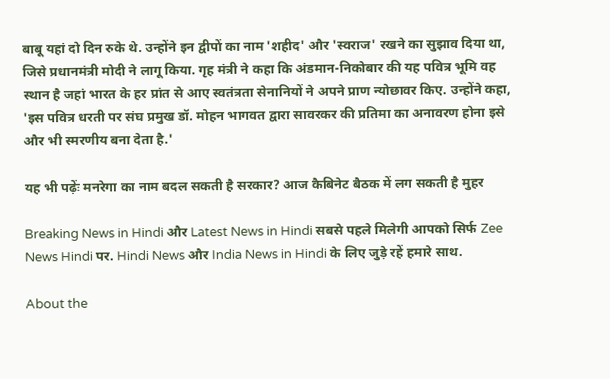बाबू यहां दो दिन रुके थे. उन्होंने इन द्वीपों का नाम 'शहीद' और 'स्वराज' रखने का सुझाव दिया था, जिसे प्रधानमंत्री मोदी ने लागू किया. गृह मंत्री ने कहा कि अंडमान-निकोबार की यह पवित्र भूमि वह स्थान है जहां भारत के हर प्रांत से आए स्वतंत्रता सेनानियों ने अपने प्राण न्योछावर किए. उन्होंने कहा, 'इस पवित्र धरती पर संघ प्रमुख डॉ. मोहन भागवत द्वारा सावरकर की प्रतिमा का अनावरण होना इसे और भी स्मरणीय बना देता है.'

यह भी पढ़ेंः मनरेगा का नाम बदल सकती है सरकार? आज कैबिनेट बैठक में लग सकती है मुहर

Breaking News in Hindi और Latest News in Hindi सबसे पहले मिलेगी आपको सिर्फ Zee News Hindi पर. Hindi News और India News in Hindi के लिए जुड़े रहें हमारे साथ.

About the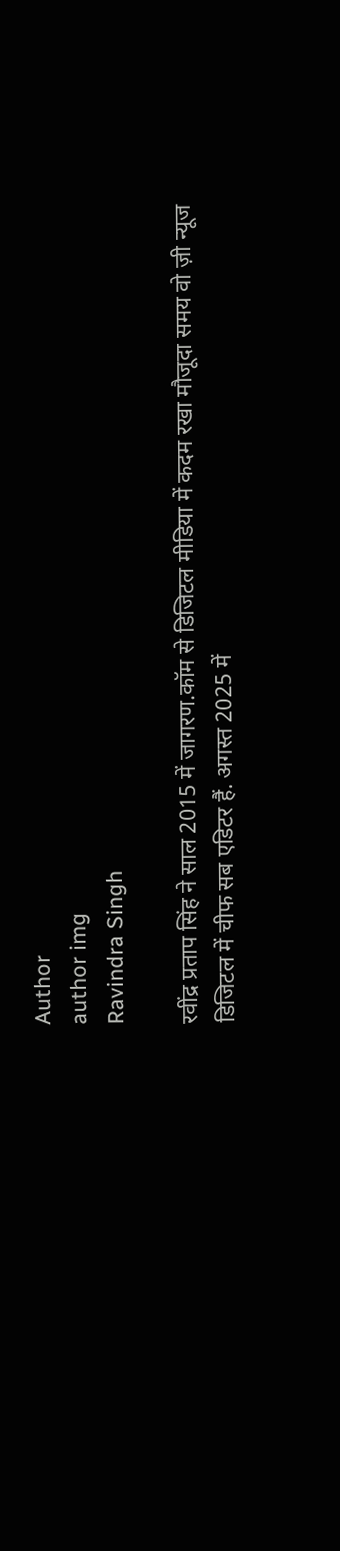Author
author img
Ravindra Singh

रवींद्र प्रताप सिंह ने साल 2015 में जागरण.कॉम से डिजिटल मीडिया में कदम रखा मौजूदा समय वो ज़ी न्यूज डिजिटल में चीफ सब एडिटर हैं. अगस्त 2025 में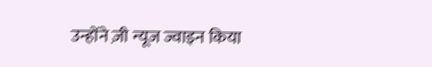उन्होंने ज़ी न्यूज ज्वाइन किया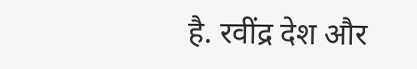है. रवींद्र देश और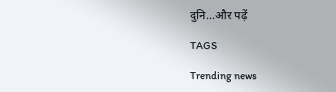दुनि...और पढ़ें

TAGS

Trending news